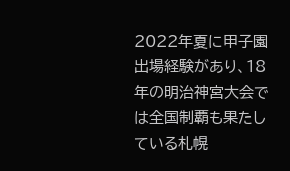2022年夏に甲子園出場経験があり、18年の明治神宮大会では全国制覇も果たしている札幌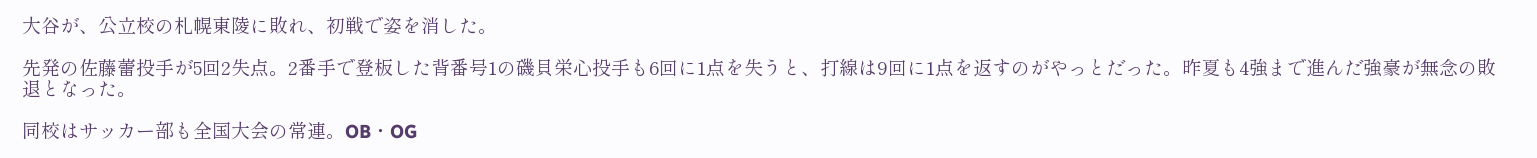大谷が、公立校の札幌東陵に敗れ、初戦で姿を消した。

先発の佐藤蕾投手が5回2失点。2番手で登板した背番号1の磯貝栄心投手も6回に1点を失うと、打線は9回に1点を返すのがやっとだった。昨夏も4強まで進んだ強豪が無念の敗退となった。

同校はサッカー部も全国大会の常連。OB・OG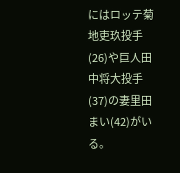にはロッテ菊地吏玖投手(26)や巨人田中将大投手(37)の妻里田まい(42)がいる。